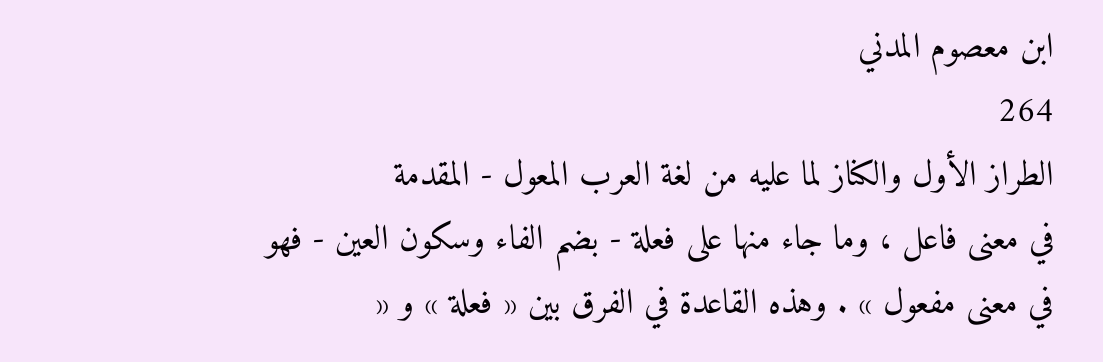ابن معصوم المدني
264
الطراز الأول والكناز لما عليه من لغة العرب المعول - المقدمة
في معنى فاعل ، وما جاء منها على فعلة - بضم الفاء وسكون العين - فهو في معنى مفعول » . وهذه القاعدة في الفرق بين « فعلة » و «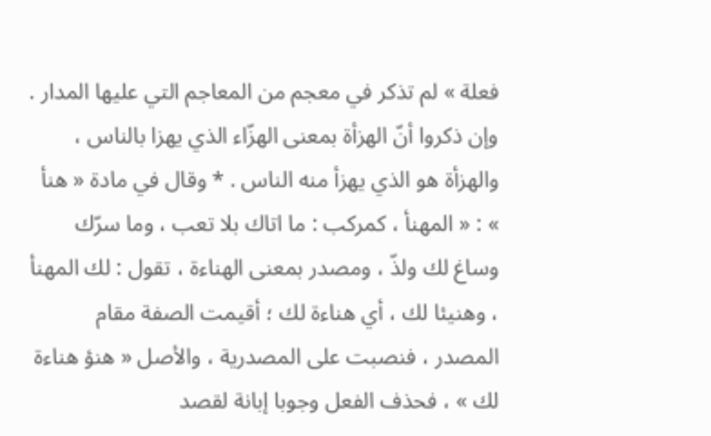فعلة » لم تذكر في معجم من المعاجم التي عليها المدار . وإن ذكروا أنّ الهزأة بمعنى الهزّاء الذي يهزا بالناس ، والهزأة هو الذي يهزأ منه الناس . * وقال في مادة « هنأ » : « المهنأ ، كمركب : ما اتاك بلا تعب ، وما سرّك وساغ لك ولذّ ، ومصدر بمعنى الهناءة ، تقول : لك المهنأ ، وهنيئا لك ، أي هناءة لك ؛ أقيمت الصفة مقام المصدر ، فنصبت على المصدرية ، والأصل « هنؤ هناءة لك » ، فحذف الفعل وجوبا إبانة لقصد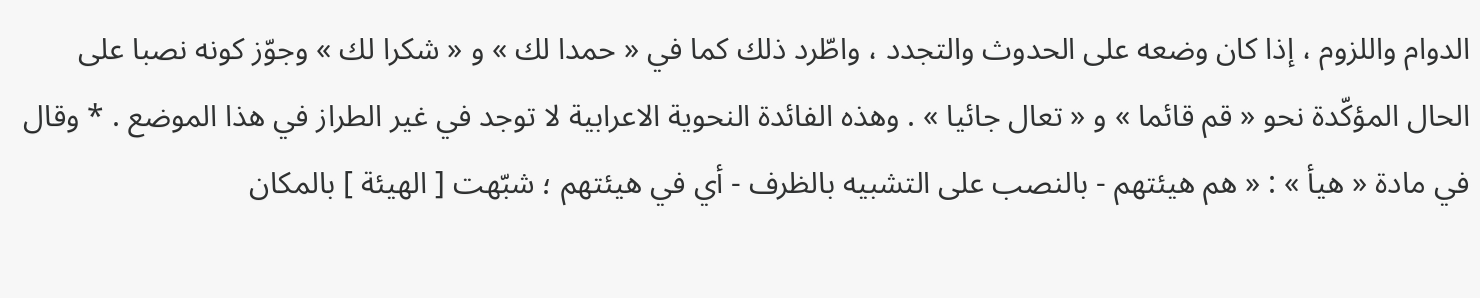الدوام واللزوم ، إذا كان وضعه على الحدوث والتجدد ، واطّرد ذلك كما في « حمدا لك » و « شكرا لك » وجوّز كونه نصبا على الحال المؤكّدة نحو « قم قائما » و « تعال جائيا » . وهذه الفائدة النحوية الاعرابية لا توجد في غير الطراز في هذا الموضع . * وقال في مادة « هيأ » : « هم هيئتهم - بالنصب على التشبيه بالظرف - أي في هيئتهم ؛ شبّهت [ الهيئة ] بالمكان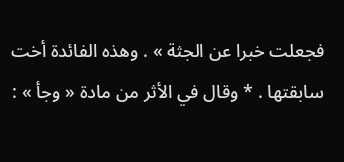فجعلت خبرا عن الجثة » . وهذه الفائدة أخت سابقتها . * وقال في الأثر من مادة « وجأ » :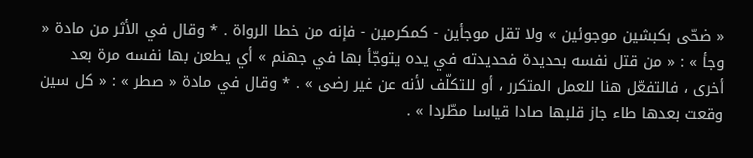« ضحّى بكبشين موجوئين » ولا تقل موجأين - كمكرمين - فإنه من خطا الرواة . * وقال في الأثر من مادة « وجأ » : « من قتل نفسه بحديدة فحديدته في يده يتوجّأ بها في جهنم » أي يطعن بها نفسه مرة بعد أخرى ، فالتفعّل هنا للعمل المتكرر ، أو للتكلّف لأنه عن غير رضى » . * وقال في مادة « صطر » : « كل سين وقعت بعدها طاء جاز قلبها صادا قياسا مطّردا » .